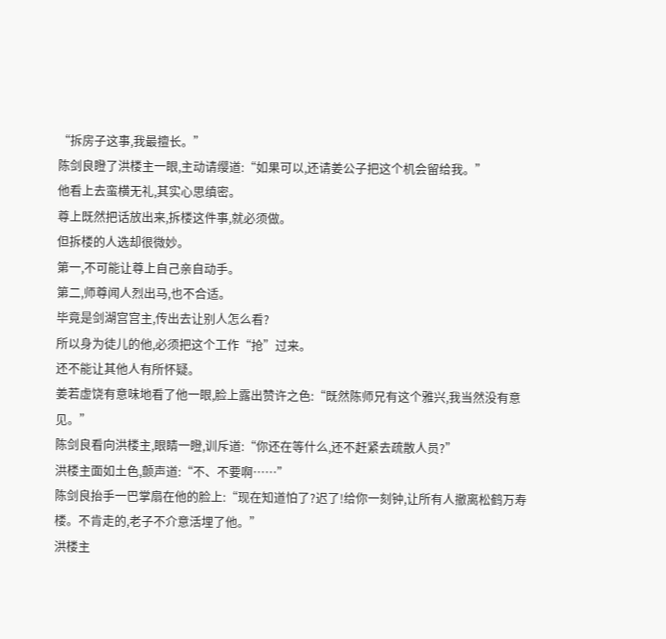“拆房子这事,我最擅长。”
陈剑良瞪了洪楼主一眼,主动请缨道:“如果可以,还请姜公子把这个机会留给我。”
他看上去蛮横无礼,其实心思缜密。
尊上既然把话放出来,拆楼这件事,就必须做。
但拆楼的人选却很微妙。
第一,不可能让尊上自己亲自动手。
第二,师尊闻人烈出马,也不合适。
毕竟是剑湖宫宫主,传出去让别人怎么看?
所以身为徒儿的他,必须把这个工作“抢”过来。
还不能让其他人有所怀疑。
姜若虚饶有意味地看了他一眼,脸上露出赞许之色:“既然陈师兄有这个雅兴,我当然没有意见。”
陈剑良看向洪楼主,眼睛一瞪,训斥道:“你还在等什么,还不赶紧去疏散人员?”
洪楼主面如土色,颤声道:“不、不要啊……”
陈剑良抬手一巴掌扇在他的脸上:“现在知道怕了?迟了!给你一刻钟,让所有人撤离松鹤万寿楼。不肯走的,老子不介意活埋了他。”
洪楼主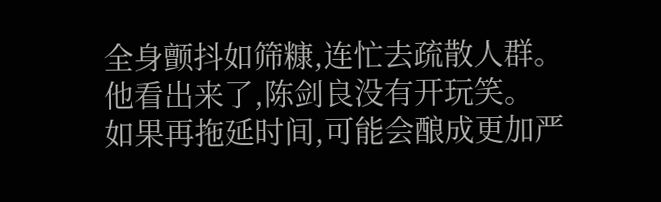全身颤抖如筛糠,连忙去疏散人群。
他看出来了,陈剑良没有开玩笑。
如果再拖延时间,可能会酿成更加严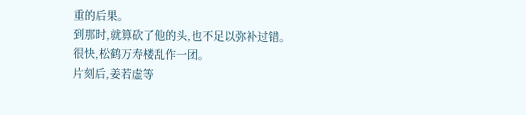重的后果。
到那时,就算砍了他的头,也不足以弥补过错。
很快,松鹤万寿楼乱作一团。
片刻后,姜若虚等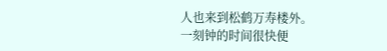人也来到松鹤万寿楼外。
一刻钟的时间很快便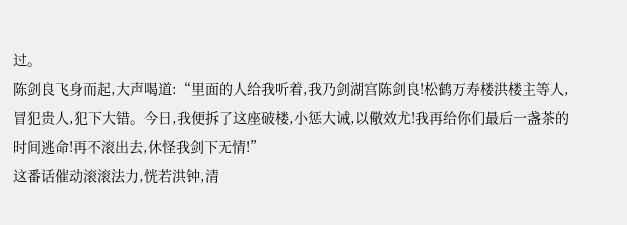过。
陈剑良飞身而起,大声喝道:“里面的人给我听着,我乃剑湖宫陈剑良!松鹤万寿楼洪楼主等人,冒犯贵人,犯下大错。今日,我便拆了这座破楼,小惩大诫,以儆效尤!我再给你们最后一盏茶的时间逃命!再不滚出去,休怪我剑下无情!”
这番话催动滚滚法力,恍若洪钟,清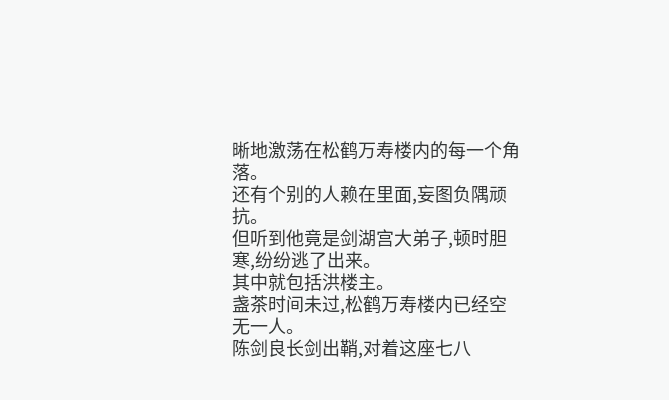晰地激荡在松鹤万寿楼内的每一个角落。
还有个别的人赖在里面,妄图负隅顽抗。
但听到他竟是剑湖宫大弟子,顿时胆寒,纷纷逃了出来。
其中就包括洪楼主。
盏茶时间未过,松鹤万寿楼内已经空无一人。
陈剑良长剑出鞘,对着这座七八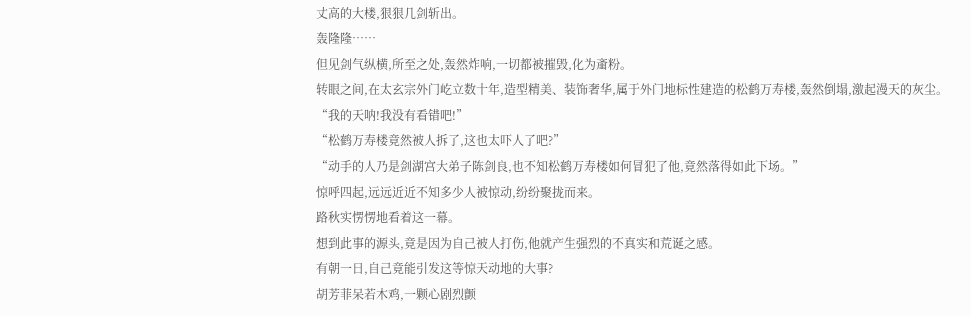丈高的大楼,狠狠几剑斩出。
轰隆隆……
但见剑气纵横,所至之处,轰然炸响,一切都被摧毁,化为齑粉。
转眼之间,在太玄宗外门屹立数十年,造型精美、装饰奢华,属于外门地标性建造的松鹤万寿楼,轰然倒塌,激起漫天的灰尘。
“我的天呐!我没有看错吧!”
“松鹤万寿楼竟然被人拆了,这也太吓人了吧?”
“动手的人乃是剑湖宫大弟子陈剑良,也不知松鹤万寿楼如何冒犯了他,竟然落得如此下场。”
惊呼四起,远远近近不知多少人被惊动,纷纷聚拢而来。
路秋实愣愣地看着这一幕。
想到此事的源头,竟是因为自己被人打伤,他就产生强烈的不真实和荒诞之感。
有朝一日,自己竟能引发这等惊天动地的大事?
胡芳菲呆若木鸡,一颗心剧烈颤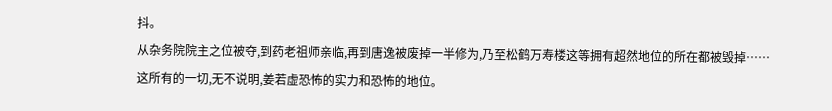抖。
从杂务院院主之位被夺,到药老祖师亲临,再到唐逸被废掉一半修为,乃至松鹤万寿楼这等拥有超然地位的所在都被毁掉……
这所有的一切,无不说明,姜若虚恐怖的实力和恐怖的地位。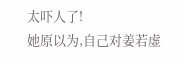太吓人了!
她原以为,自己对姜若虚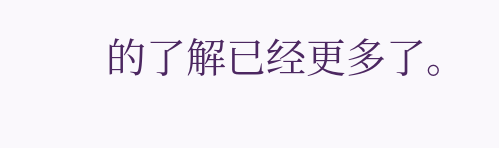的了解已经更多了。